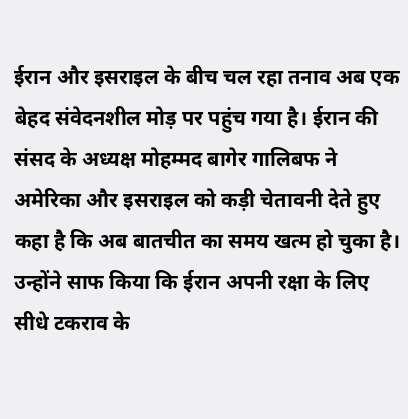ईरान और इसराइल के बीच चल रहा तनाव अब एक बेहद संवेदनशील मोड़ पर पहुंच गया है। ईरान की संसद के अध्यक्ष मोहम्मद बागेर गालिबफ ने अमेरिका और इसराइल को कड़ी चेतावनी देते हुए कहा है कि अब बातचीत का समय खत्म हो चुका है। उन्होंने साफ किया कि ईरान अपनी रक्षा के लिए सीधे टकराव के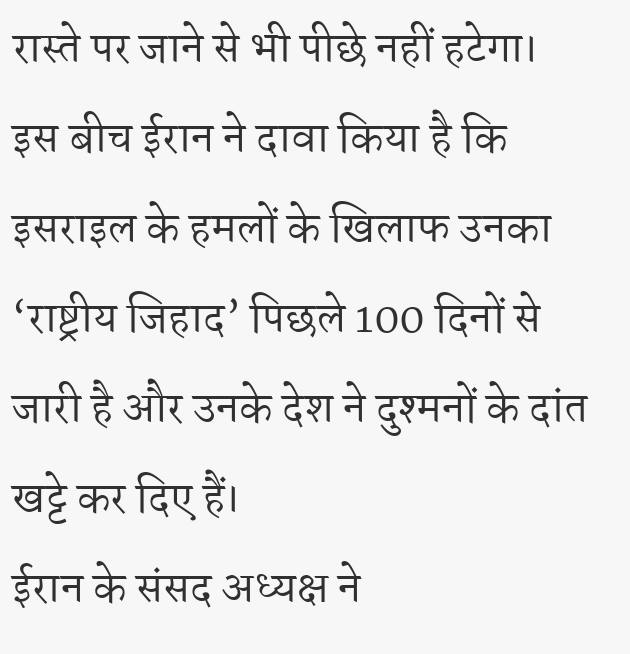रास्ते पर जाने से भी पीछे नहीं हटेगा। इस बीच ईरान ने दावा किया है कि इसराइल के हमलों के खिलाफ उनका ‘राष्ट्रीय जिहाद’ पिछले 100 दिनों से जारी है और उनके देश ने दुश्मनों के दांत खट्टे कर दिए हैं।
ईरान के संसद अध्यक्ष ने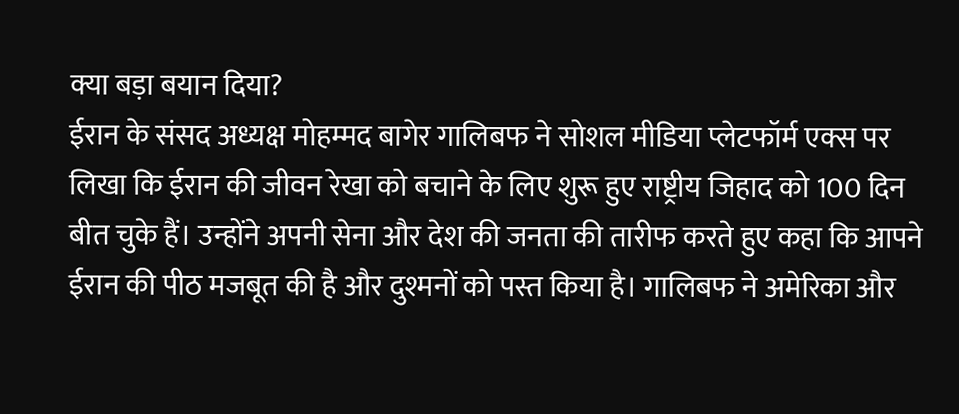क्या बड़ा बयान दिया?
ईरान के संसद अध्यक्ष मोहम्मद बागेर गालिबफ ने सोशल मीडिया प्लेटफॉर्म एक्स पर लिखा कि ईरान की जीवन रेखा को बचाने के लिए शुरू हुए राष्ट्रीय जिहाद को 100 दिन बीत चुके हैं। उन्होंने अपनी सेना और देश की जनता की तारीफ करते हुए कहा कि आपने ईरान की पीठ मजबूत की है और दुश्मनों को पस्त किया है। गालिबफ ने अमेरिका और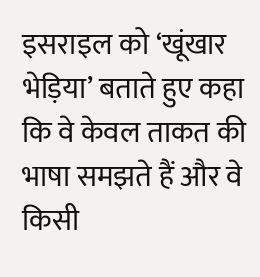इसराइल को ‘खूंखार भेड़िया’ बताते हुए कहा कि वे केवल ताकत की भाषा समझते हैं और वे किसी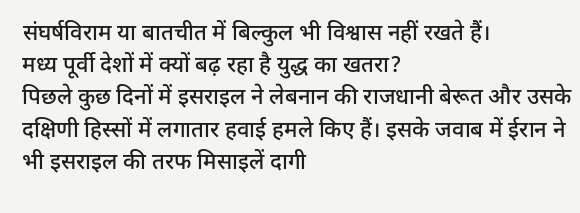संघर्षविराम या बातचीत में बिल्कुल भी विश्वास नहीं रखते हैं।
मध्य पूर्वी देशों में क्यों बढ़ रहा है युद्ध का खतरा?
पिछले कुछ दिनों में इसराइल ने लेबनान की राजधानी बेरूत और उसके दक्षिणी हिस्सों में लगातार हवाई हमले किए हैं। इसके जवाब में ईरान ने भी इसराइल की तरफ मिसाइलें दागी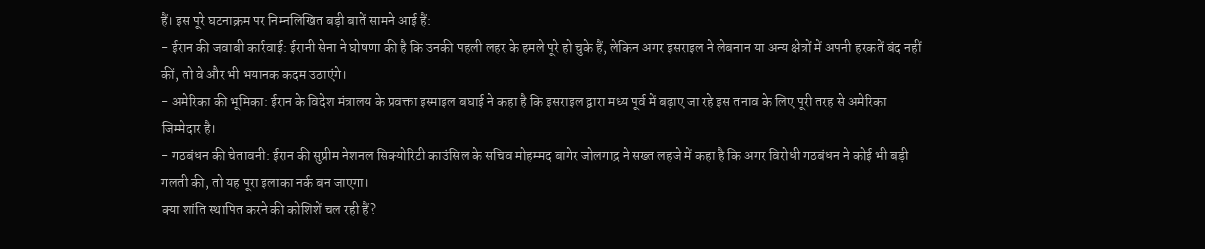हैं। इस पूरे घटनाक्रम पर निम्नलिखित बड़ी बातें सामने आई हैं:
- ईरान की जवाबी कार्रवाई: ईरानी सेना ने घोषणा की है कि उनकी पहली लहर के हमले पूरे हो चुके हैं, लेकिन अगर इसराइल ने लेबनान या अन्य क्षेत्रों में अपनी हरकतें बंद नहीं कीं, तो वे और भी भयानक कदम उठाएंगे।
- अमेरिका की भूमिका: ईरान के विदेश मंत्रालय के प्रवक्ता इस्माइल बघाई ने कहा है कि इसराइल द्वारा मध्य पूर्व में बढ़ाए जा रहे इस तनाव के लिए पूरी तरह से अमेरिका जिम्मेदार है।
- गठबंधन की चेतावनी: ईरान की सुप्रीम नेशनल सिक्योरिटी काउंसिल के सचिव मोहम्मद बागेर जोलगाद्र ने सख्त लहजे में कहा है कि अगर विरोधी गठबंधन ने कोई भी बड़ी गलती की, तो यह पूरा इलाका नर्क बन जाएगा।
क्या शांति स्थापित करने की कोशिशें चल रही हैं?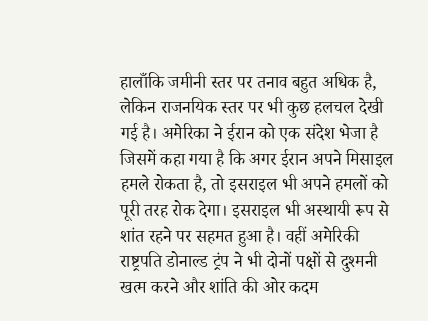हालाँकि जमीनी स्तर पर तनाव बहुत अधिक है, लेकिन राजनयिक स्तर पर भी कुछ हलचल देखी गई है। अमेरिका ने ईरान को एक संदेश भेजा है जिसमें कहा गया है कि अगर ईरान अपने मिसाइल हमले रोकता है, तो इसराइल भी अपने हमलों को पूरी तरह रोक देगा। इसराइल भी अस्थायी रूप से शांत रहने पर सहमत हुआ है। वहीं अमेरिकी राष्ट्रपति डोनाल्ड ट्रंप ने भी दोनों पक्षों से दुश्मनी खत्म करने और शांति की ओर कदम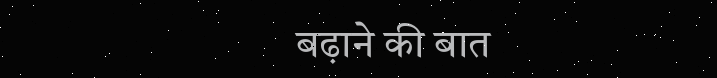बढ़ाने की बात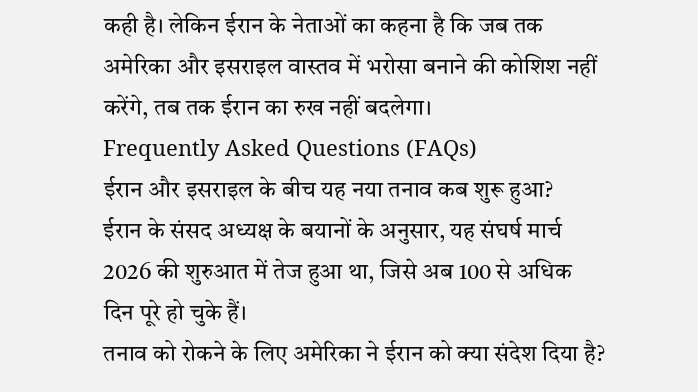कही है। लेकिन ईरान के नेताओं का कहना है कि जब तक अमेरिका और इसराइल वास्तव में भरोसा बनाने की कोशिश नहीं करेंगे, तब तक ईरान का रुख नहीं बदलेगा।
Frequently Asked Questions (FAQs)
ईरान और इसराइल के बीच यह नया तनाव कब शुरू हुआ?
ईरान के संसद अध्यक्ष के बयानों के अनुसार, यह संघर्ष मार्च 2026 की शुरुआत में तेज हुआ था, जिसे अब 100 से अधिक दिन पूरे हो चुके हैं।
तनाव को रोकने के लिए अमेरिका ने ईरान को क्या संदेश दिया है?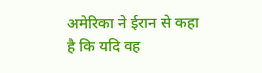अमेरिका ने ईरान से कहा है कि यदि वह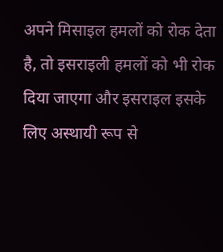अपने मिसाइल हमलों को रोक देता है, तो इसराइली हमलों को भी रोक दिया जाएगा और इसराइल इसके लिए अस्थायी रूप से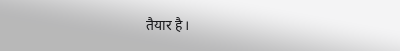तैयार है।